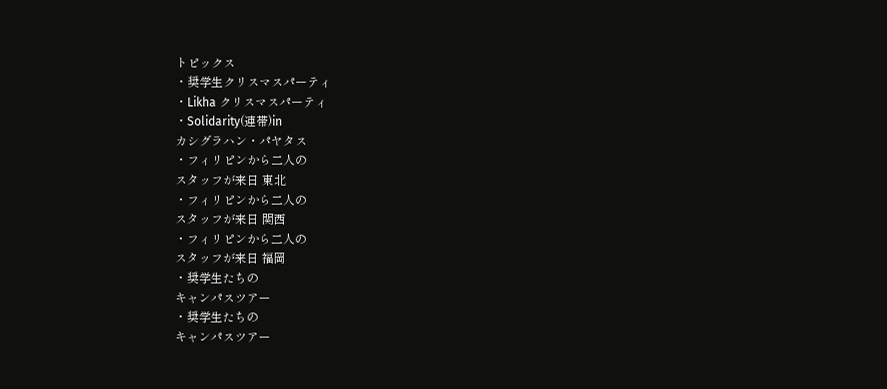トピックス
・奨学生クリスマスパーティ
・Likha クリスマスパーティ
・Solidarity(連帯)in
カシグラハン・パヤタス
・フィリピンから二人の
スタッフが来日 東北
・フィリピンから二人の
スタッフが来日 関西
・フィリピンから二人の
スタッフが来日 福岡
・奨学生たちの
キャンパスツアー
・奨学生たちの
キャンパスツアー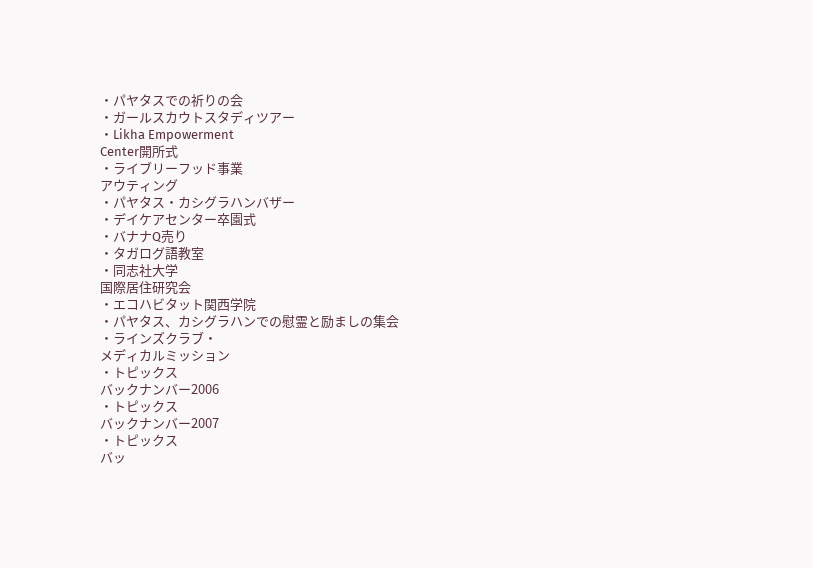・パヤタスでの祈りの会
・ガールスカウトスタディツアー
・Likha Empowerment
Center開所式
・ライブリーフッド事業
アウティング
・パヤタス・カシグラハンバザー
・デイケアセンター卒園式
・バナナQ売り
・タガログ語教室
・同志社大学
国際居住研究会
・エコハビタット関西学院
・パヤタス、カシグラハンでの慰霊と励ましの集会
・ラインズクラブ・
メディカルミッション
・トピックス
バックナンバー2006
・トピックス
バックナンバー2007
・トピックス
バッ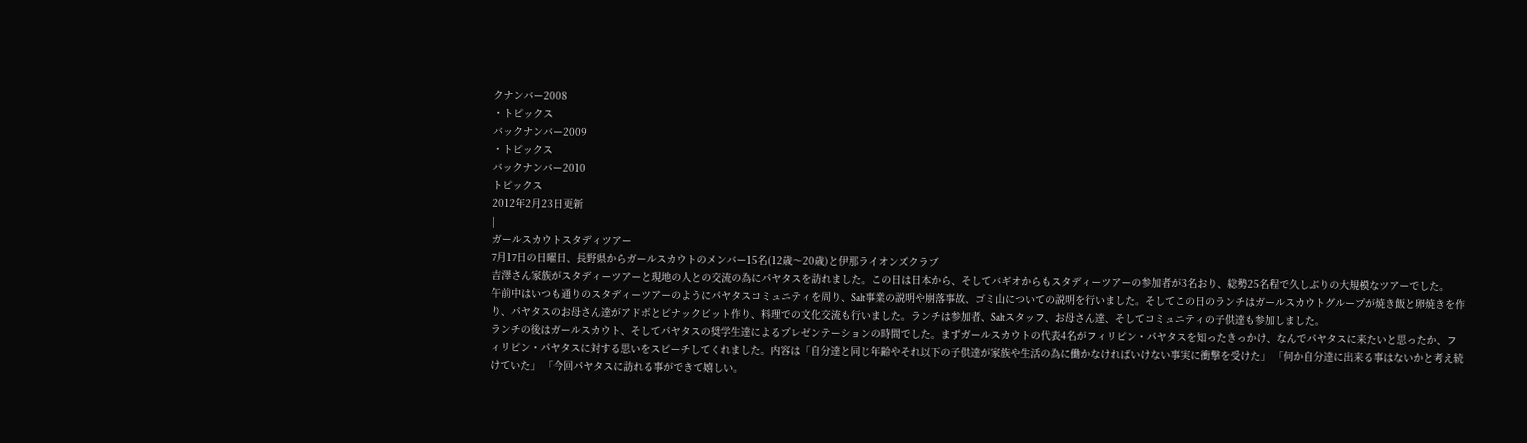クナンバー2008
・トピックス
バックナンバー2009
・トピックス
バックナンバー2010
トピックス
2012年2月23日更新
|
ガールスカウトスタディツアー
7月17日の日曜日、長野県からガールスカウトのメンバー15名(12歳〜20歳)と伊那ライオンズクラブ
吉澤さん家族がスタディーツアーと現地の人との交流の為にパヤタスを訪れました。この日は日本から、そしてバギオからもスタディーツアーの参加者が3名おり、総勢25名程で久しぶりの大規模なツアーでした。
午前中はいつも通りのスタディーツアーのようにパヤタスコミュニティを周り、Salt事業の説明や崩落事故、ゴミ山についての説明を行いました。そしてこの日のランチはガールスカウトグループが焼き飯と卵焼きを作り、パヤタスのお母さん達がアドボとピナックビット作り、料理での文化交流も行いました。ランチは参加者、Saltスタッフ、お母さん達、そしてコミュニティの子供達も参加しました。
ランチの後はガールスカウト、そしてパヤタスの奨学生達によるプレゼンテーションの時間でした。まずガールスカウトの代表4名がフィリピン・パヤタスを知ったきっかけ、なんでパヤタスに来たいと思ったか、フィリピン・パヤタスに対する思いをスピーチしてくれました。内容は「自分達と同じ年齢やそれ以下の子供達が家族や生活の為に働かなければいけない事実に衝撃を受けた」 「何か自分達に出来る事はないかと考え続けていた」 「今回パヤタスに訪れる事ができて嬉しい。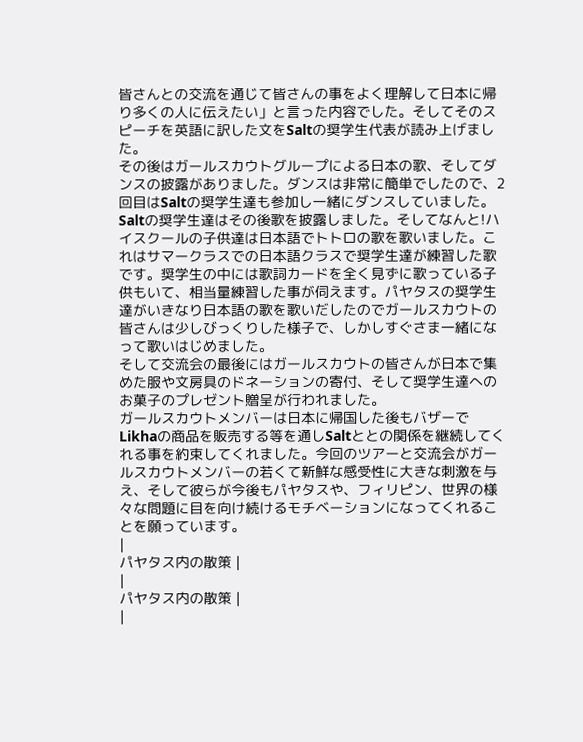皆さんとの交流を通じて皆さんの事をよく理解して日本に帰り多くの人に伝えたい」と言った内容でした。そしてそのスピーチを英語に訳した文をSaltの奨学生代表が読み上げました。
その後はガールスカウトグループによる日本の歌、そしてダンスの披露がありました。ダンスは非常に簡単でしたので、2回目はSaltの奨学生達も参加し一緒にダンスしていました。Saltの奨学生達はその後歌を披露しました。そしてなんと!ハイスクールの子供達は日本語でトトロの歌を歌いました。これはサマークラスでの日本語クラスで奨学生達が練習した歌です。奨学生の中には歌詞カードを全く見ずに歌っている子供もいて、相当量練習した事が伺えます。パヤタスの奨学生達がいきなり日本語の歌を歌いだしたのでガールスカウトの皆さんは少しびっくりした様子で、しかしすぐさま一緒になって歌いはじめました。
そして交流会の最後にはガールスカウトの皆さんが日本で集めた服や文房具のドネーションの寄付、そして奨学生達へのお菓子のプレゼント贈呈が行われました。
ガールスカウトメンバーは日本に帰国した後もバザーでLikhaの商品を販売する等を通しSaltととの関係を継続してくれる事を約束してくれました。今回のツアーと交流会がガールスカウトメンバーの若くて新鮮な感受性に大きな刺激を与え、そして彼らが今後もパヤタスや、フィリピン、世界の様々な問題に目を向け続けるモチベーションになってくれることを願っています。
|
パヤタス内の散策 |
|
パヤタス内の散策 |
|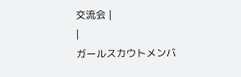交流会 |
|
ガールスカウトメンバ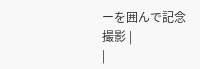ーを囲んで記念撮影 |
|